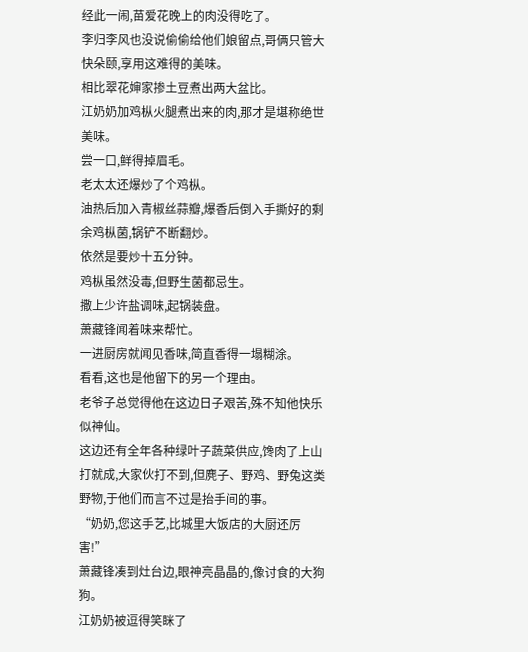经此一闹,苗爱花晚上的肉没得吃了。
李归李风也没说偷偷给他们娘留点,哥俩只管大快朵颐,享用这难得的美味。
相比翠花婶家掺土豆煮出两大盆比。
江奶奶加鸡枞火腿煮出来的肉,那才是堪称绝世美味。
尝一口,鲜得掉眉毛。
老太太还爆炒了个鸡枞。
油热后加入青椒丝蒜瓣,爆香后倒入手撕好的剩余鸡枞菌,锅铲不断翻炒。
依然是要炒十五分钟。
鸡枞虽然没毒,但野生菌都忌生。
撒上少许盐调味,起锅装盘。
萧藏锋闻着味来帮忙。
一进厨房就闻见香味,简直香得一塌糊涂。
看看,这也是他留下的另一个理由。
老爷子总觉得他在这边日子艰苦,殊不知他快乐似神仙。
这边还有全年各种绿叶子蔬菜供应,馋肉了上山打就成,大家伙打不到,但麂子、野鸡、野兔这类野物,于他们而言不过是抬手间的事。
“奶奶,您这手艺,比城里大饭店的大厨还厉害!”
萧藏锋凑到灶台边,眼神亮晶晶的,像讨食的大狗狗。
江奶奶被逗得笑眯了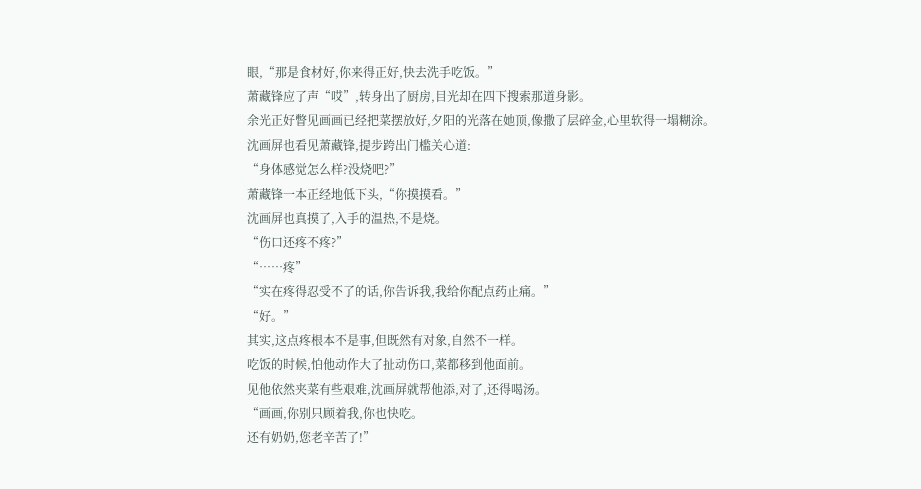眼,“那是食材好,你来得正好,快去洗手吃饭。”
萧藏锋应了声“哎”,转身出了厨房,目光却在四下搜索那道身影。
余光正好瞥见画画已经把菜摆放好,夕阳的光落在她顶,像撒了层碎金,心里软得一塌糊涂。
沈画屏也看见萧藏锋,提步跨出门槛关心道:
“身体感觉怎么样?没烧吧?”
萧藏锋一本正经地低下头,“你摸摸看。”
沈画屏也真摸了,入手的温热,不是烧。
“伤口还疼不疼?”
“……疼”
“实在疼得忍受不了的话,你告诉我,我给你配点药止痛。”
“好。”
其实,这点疼根本不是事,但既然有对象,自然不一样。
吃饭的时候,怕他动作大了扯动伤口,菜都移到他面前。
见他依然夹菜有些艰难,沈画屏就帮他添,对了,还得喝汤。
“画画,你别只顾着我,你也快吃。
还有奶奶,您老辛苦了!”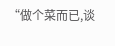“做个菜而已,谈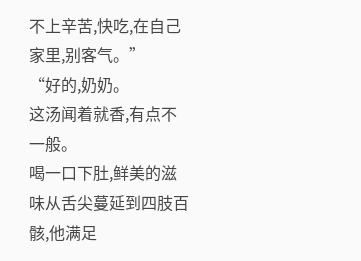不上辛苦,快吃,在自己家里,别客气。”
“好的,奶奶。
这汤闻着就香,有点不一般。
喝一口下肚,鲜美的滋味从舌尖蔓延到四肢百骸,他满足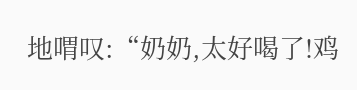地喟叹:“奶奶,太好喝了!鸡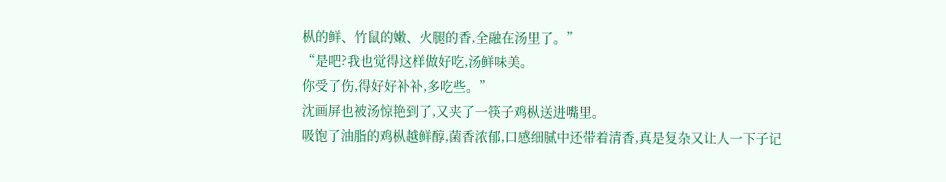枞的鲜、竹鼠的嫩、火腿的香,全融在汤里了。”
“是吧?我也觉得这样做好吃,汤鲜味美。
你受了伤,得好好补补,多吃些。”
沈画屏也被汤惊艳到了,又夹了一筷子鸡枞送进嘴里。
吸饱了油脂的鸡枞越鲜醇,菌香浓郁,口感细腻中还带着清香,真是复杂又让人一下子记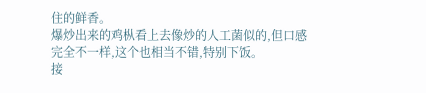住的鲜香。
爆炒出来的鸡枞看上去像炒的人工菌似的,但口感完全不一样,这个也相当不错,特别下饭。
接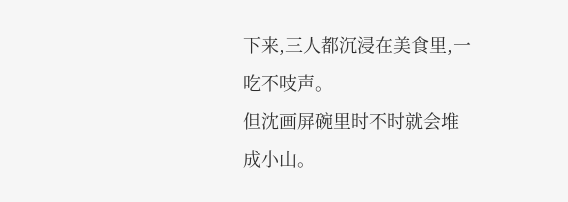下来,三人都沉浸在美食里,一吃不吱声。
但沈画屏碗里时不时就会堆成小山。